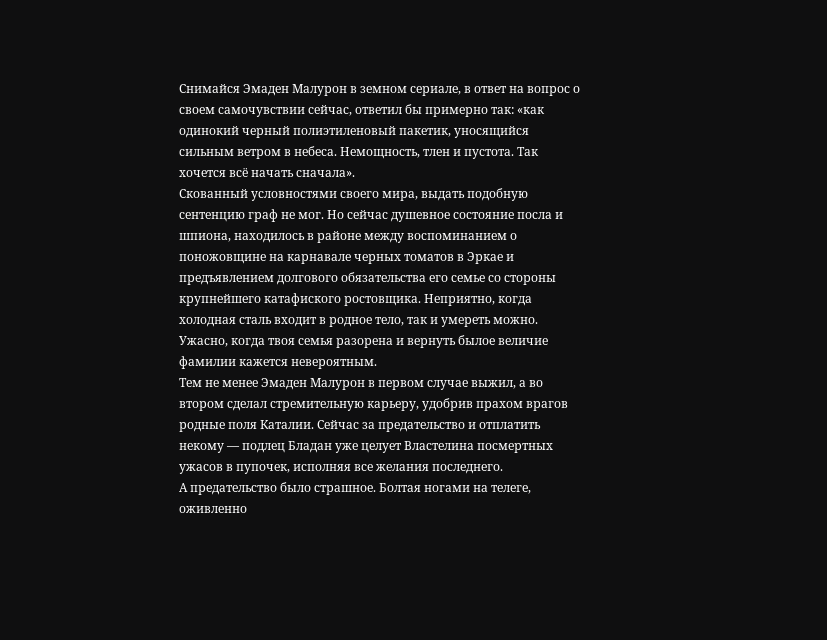Снимайся Эмаден Малурон в земном сериале, в ответ на вопрос о своем самочувствии сейчас, ответил бы примерно так: «как одинокий черный полиэтиленовый пакетик, уносящийся сильным ветром в небеса. Немощность, тлен и пустота. Так хочется всё начать сначала».
Скованный условностями своего мира, выдать подобную сентенцию граф не мог. Но сейчас душевное состояние посла и шпиона, находилось в районе между воспоминанием о поножовщине на карнавале черных томатов в Эркае и предъявлением долгового обязательства его семье со стороны крупнейшего катафиского ростовщика. Неприятно, когда холодная сталь входит в родное тело, так и умереть можно. Ужасно, когда твоя семья разорена и вернуть былое величие фамилии кажется невероятным.
Тем не менее Эмаден Малурон в первом случае выжил, а во втором сделал стремительную карьеру, удобрив прахом врагов родные поля Каталии. Сейчас за предательство и отплатить некому — подлец Бладан уже целует Властелина посмертных ужасов в пупочек, исполняя все желания последнего.
А предательство было страшное. Болтая ногами на телеге, оживленно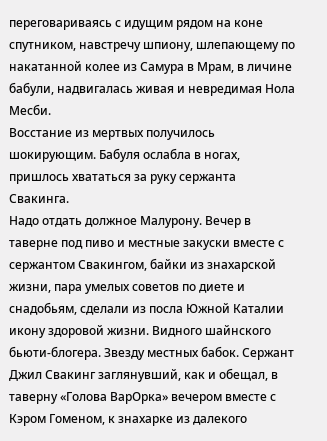переговариваясь с идущим рядом на коне спутником, навстречу шпиону, шлепающему по накатанной колее из Самура в Мрам, в личине бабули, надвигалась живая и невредимая Нола Месби.
Восстание из мертвых получилось шокирующим. Бабуля ослабла в ногах, пришлось хвататься за руку сержанта Свакинга.
Надо отдать должное Малурону. Вечер в таверне под пиво и местные закуски вместе с сержантом Свакингом, байки из знахарской жизни, пара умелых советов по диете и снадобьям, сделали из посла Южной Каталии икону здоровой жизни. Видного шайнского бьюти-блогера. Звезду местных бабок. Сержант Джил Свакинг заглянувший, как и обещал, в таверну «Голова ВарОрка» вечером вместе с Кэром Гоменом, к знахарке из далекого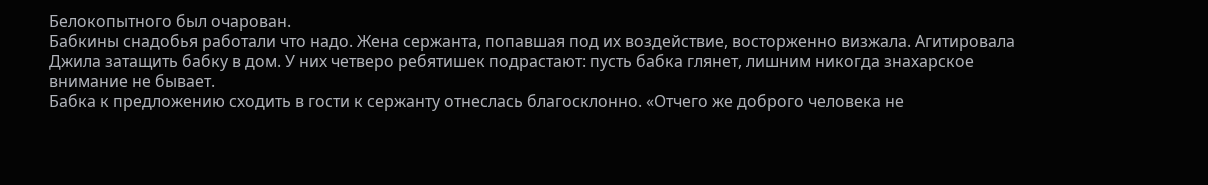Белокопытного был очарован.
Бабкины снадобья работали что надо. Жена сержанта, попавшая под их воздействие, восторженно визжала. Агитировала Джила затащить бабку в дом. У них четверо ребятишек подрастают: пусть бабка глянет, лишним никогда знахарское внимание не бывает.
Бабка к предложению сходить в гости к сержанту отнеслась благосклонно. «Отчего же доброго человека не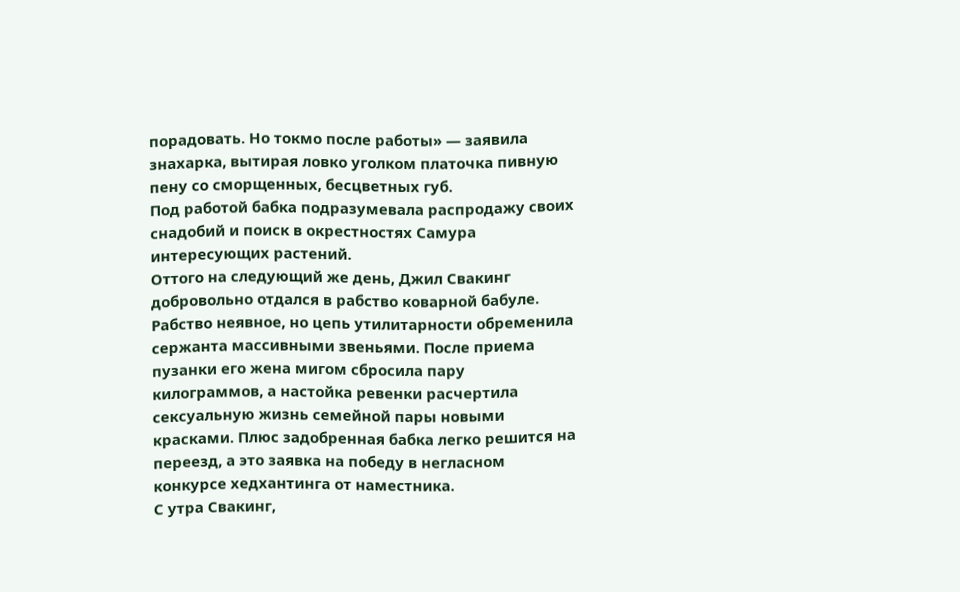порадовать. Но токмо после работы» — заявила знахарка, вытирая ловко уголком платочка пивную пену со сморщенных, бесцветных губ.
Под работой бабка подразумевала распродажу своих снадобий и поиск в окрестностях Самура интересующих растений.
Оттого на следующий же день, Джил Свакинг добровольно отдался в рабство коварной бабуле. Рабство неявное, но цепь утилитарности обременила сержанта массивными звеньями. После приема пузанки его жена мигом сбросила пару килограммов, а настойка ревенки расчертила сексуальную жизнь семейной пары новыми красками. Плюс задобренная бабка легко решится на переезд, а это заявка на победу в негласном конкурсе хедхантинга от наместника.
С утра Свакинг,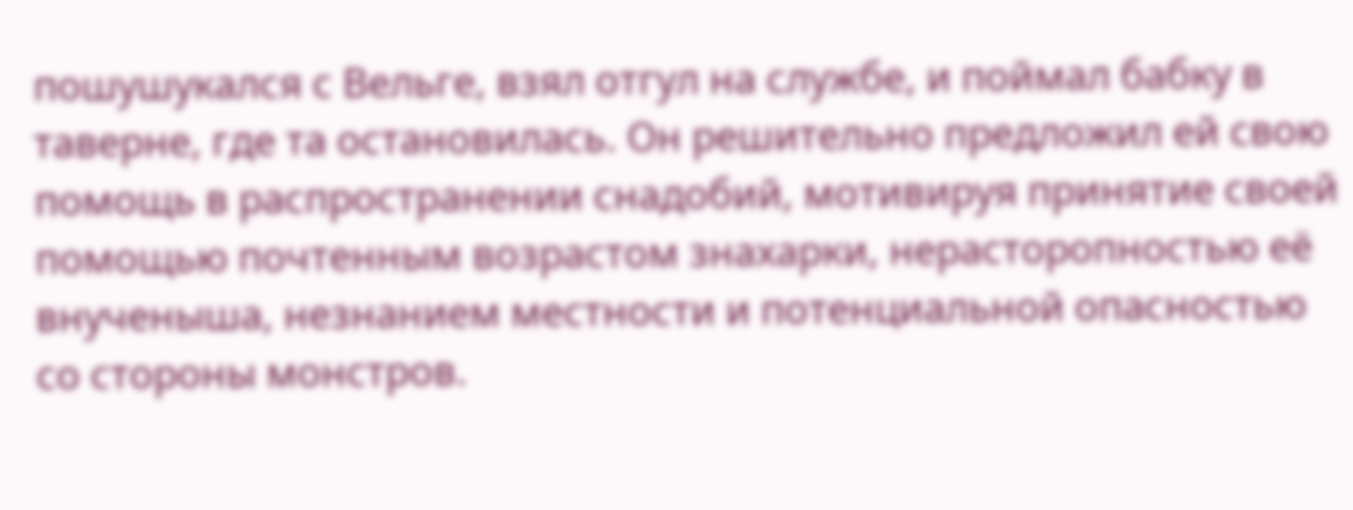пошушукался с Вельге, взял отгул на службе, и поймал бабку в таверне, где та остановилась. Он решительно предложил ей свою помощь в распространении снадобий, мотивируя принятие своей помощью почтенным возрастом знахарки, нерасторопностью её внученыша, незнанием местности и потенциальной опасностью со стороны монстров.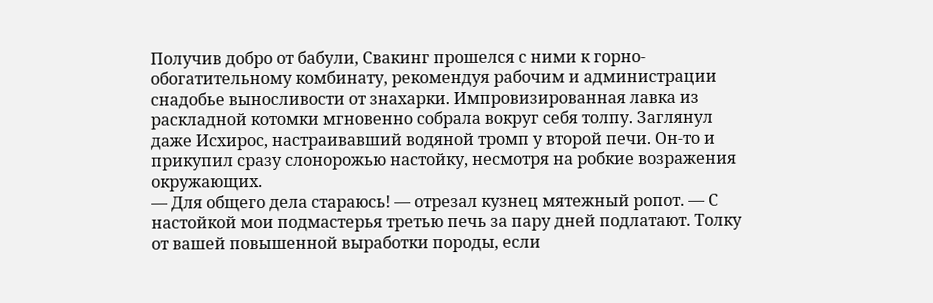Получив добро от бабули, Свакинг прошелся с ними к горно-обогатительному комбинату, рекомендуя рабочим и администрации снадобье выносливости от знахарки. Импровизированная лавка из раскладной котомки мгновенно собрала вокруг себя толпу. Заглянул даже Исхирос, настраивавший водяной тромп у второй печи. Он-то и прикупил сразу слонорожью настойку, несмотря на робкие возражения окружающих.
— Для общего дела стараюсь! — отрезал кузнец мятежный ропот. — С настойкой мои подмастерья третью печь за пару дней подлатают. Толку от вашей повышенной выработки породы, если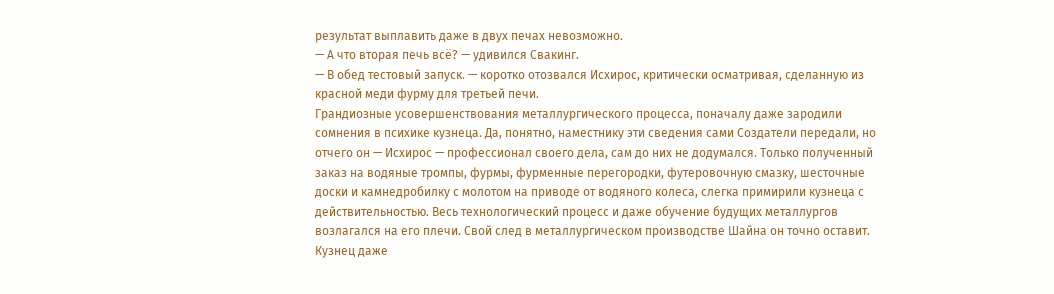результат выплавить даже в двух печах невозможно.
— А что вторая печь всё? — удивился Свакинг.
— В обед тестовый запуск. — коротко отозвался Исхирос, критически осматривая, сделанную из красной меди фурму для третьей печи.
Грандиозные усовершенствования металлургического процесса, поначалу даже зародили сомнения в психике кузнеца. Да, понятно, наместнику эти сведения сами Создатели передали, но отчего он — Исхирос — профессионал своего дела, сам до них не додумался. Только полученный заказ на водяные тромпы, фурмы, фурменные перегородки, футеровочную смазку, шесточные доски и камнедробилку с молотом на приводе от водяного колеса, слегка примирили кузнеца с действительностью. Весь технологический процесс и даже обучение будущих металлургов возлагался на его плечи. Свой след в металлургическом производстве Шайна он точно оставит.
Кузнец даже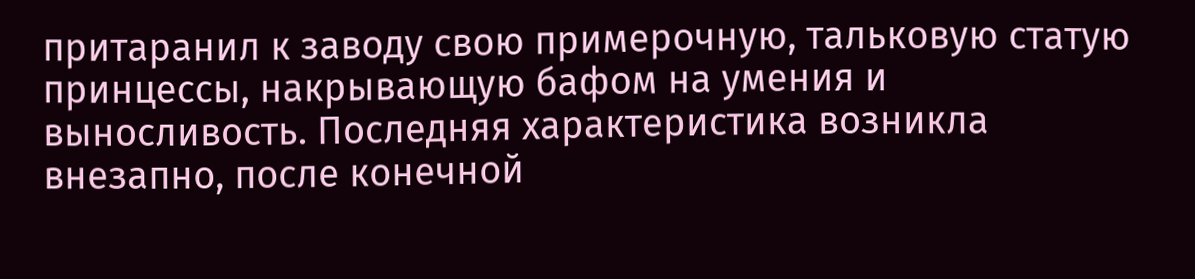притаранил к заводу свою примерочную, тальковую статую принцессы, накрывающую бафом на умения и выносливость. Последняя характеристика возникла внезапно, после конечной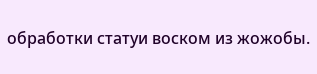обработки статуи воском из жожобы.